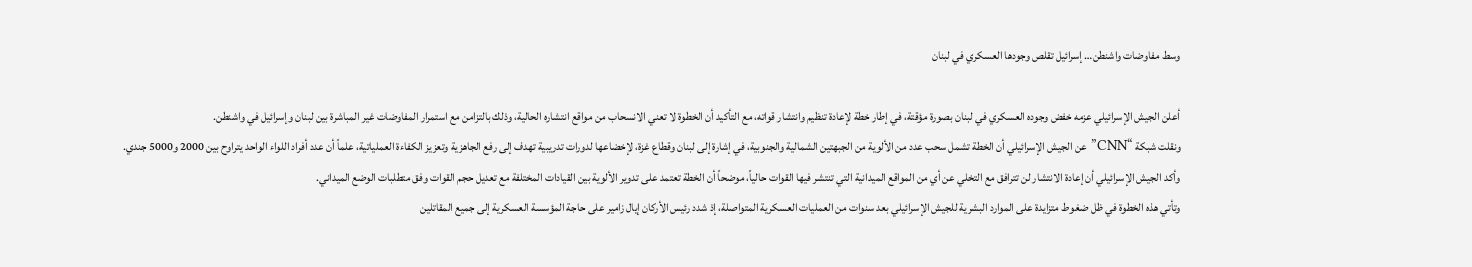وسط مفاوضات واشنطن… إسرائيل تقلص وجودها العسكري في لبنان

أعلن الجيش الإسرائيلي عزمه خفض وجوده العسكري في لبنان بصورة مؤقتة، في إطار خطة لإعادة تنظيم وانتشار قواته، مع التأكيد أن الخطوة لا تعني الانسحاب من مواقع انتشاره الحالية، وذلك بالتزامن مع استمرار المفاوضات غير المباشرة بين لبنان وإسرائيل في واشنطن.
ونقلت شبكة “CNN” عن الجيش الإسرائيلي أن الخطة تشمل سحب عدد من الألوية من الجبهتين الشمالية والجنوبية، في إشارة إلى لبنان وقطاع غزة، لإخضاعها لدورات تدريبية تهدف إلى رفع الجاهزية وتعزيز الكفاءة العملياتية، علماً أن عدد أفراد اللواء الواحد يتراوح بين 2000 و5000 جندي.
وأكد الجيش الإسرائيلي أن إعادة الانتشار لن تترافق مع التخلي عن أي من المواقع الميدانية التي تنتشر فيها القوات حالياً، موضحاً أن الخطة تعتمد على تدوير الألوية بين القيادات المختلفة مع تعديل حجم القوات وفق متطلبات الوضع الميداني.
وتأتي هذه الخطوة في ظل ضغوط متزايدة على الموارد البشرية للجيش الإسرائيلي بعد سنوات من العمليات العسكرية المتواصلة، إذ شدد رئيس الأركان إيال زامير على حاجة المؤسسة العسكرية إلى جميع المقاتلين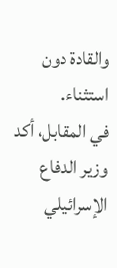والقادة دون استثناء.
في المقابل، أكد وزير الدفاع الإسرائيلي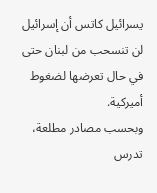يسرائيل كاتس أن إسرائيل لن تنسحب من لبنان حتى في حال تعرضها لضغوط أميركية.
وبحسب مصادر مطلعة، تدرس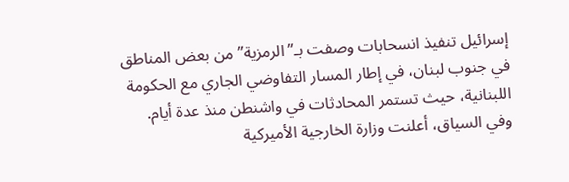إسرائيل تنفيذ انسحابات وصفت بـ”الرمزية” من بعض المناطق في جنوب لبنان، في إطار المسار التفاوضي الجاري مع الحكومة اللبنانية، حيث تستمر المحادثات في واشنطن منذ عدة أيام.
وفي السياق، أعلنت وزارة الخارجية الأميركية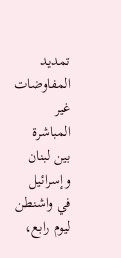تمديد المفاوضات غير المباشرة بين لبنان وإسرائيل في واشنطن ليوم رابع،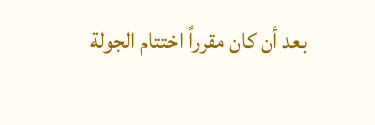بعد أن كان مقرراً اختتام الجولة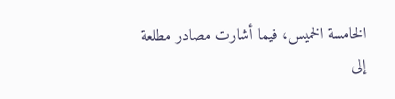الخامسة الخميس، فيما أشارت مصادر مطلعة إلى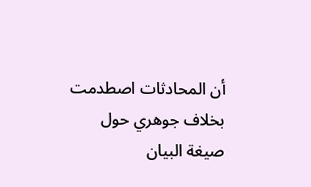أن المحادثات اصطدمت بخلاف جوهري حول صيغة البيان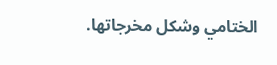الختامي وشكل مخرجاتها.